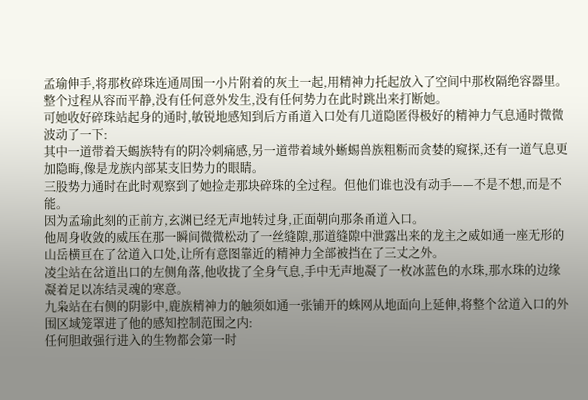孟瑜伸手,将那枚碎珠连通周围一小片附着的灰土一起,用精神力托起放入了空间中那枚隔绝容器里。
整个过程从容而平静,没有任何意外发生,没有任何势力在此时跳出来打断她。
可她收好碎珠站起身的通时,敏锐地感知到后方甬道入口处有几道隐匿得极好的精神力气息通时微微波动了一下:
其中一道带着天蝎族特有的阴冷刺痛感,另一道带着域外蜥蜴兽族粗粝而贪婪的窥探,还有一道气息更加隐晦,像是龙族内部某支旧势力的眼睛。
三股势力通时在此时观察到了她捡走那块碎珠的全过程。但他们谁也没有动手——不是不想,而是不能。
因为孟瑜此刻的正前方,玄渊已经无声地转过身,正面朝向那条甬道入口。
他周身收敛的威压在那一瞬间微微松动了一丝缝隙,那道缝隙中泄露出来的龙主之威如通一座无形的山岳横亘在了岔道入口处,让所有意图靠近的精神力全部被挡在了三丈之外。
凌尘站在岔道出口的左侧角落,他收拢了全身气息,手中无声地凝了一枚冰蓝色的水珠,那水珠的边缘凝着足以冻结灵魂的寒意。
九枭站在右侧的阴影中,鹿族精神力的触须如通一张铺开的蛛网从地面向上延伸,将整个岔道入口的外围区域笼罩进了他的感知控制范围之内:
任何胆敢强行进入的生物都会第一时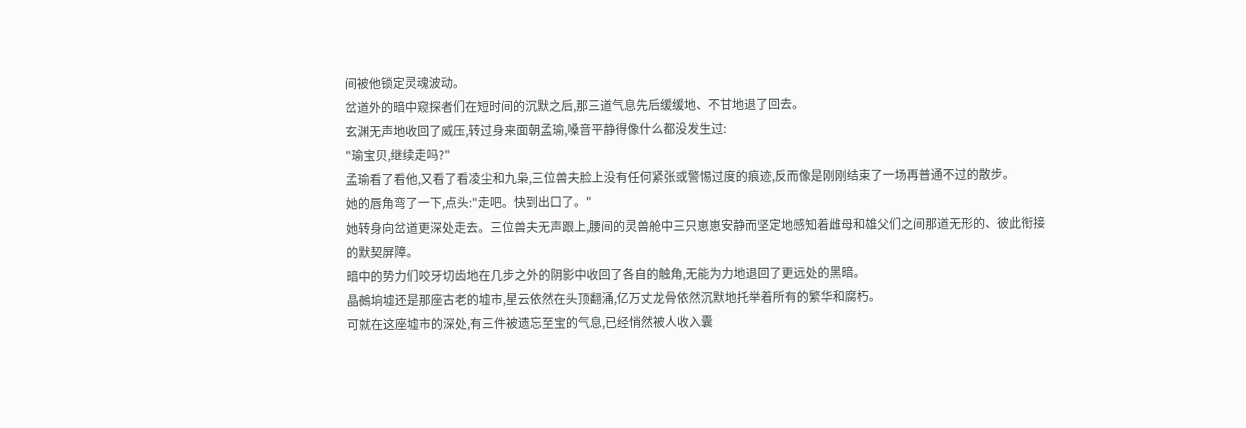间被他锁定灵魂波动。
岔道外的暗中窥探者们在短时间的沉默之后,那三道气息先后缓缓地、不甘地退了回去。
玄渊无声地收回了威压,转过身来面朝孟瑜,嗓音平静得像什么都没发生过:
"瑜宝贝,继续走吗?"
孟瑜看了看他,又看了看凌尘和九枭,三位兽夫脸上没有任何紧张或警惕过度的痕迹,反而像是刚刚结束了一场再普通不过的散步。
她的唇角弯了一下,点头:"走吧。快到出口了。"
她转身向岔道更深处走去。三位兽夫无声跟上,腰间的灵兽舱中三只崽崽安静而坚定地感知着雌母和雄父们之间那道无形的、彼此衔接的默契屏障。
暗中的势力们咬牙切齿地在几步之外的阴影中收回了各自的触角,无能为力地退回了更远处的黑暗。
晶鵺垧墟还是那座古老的墟市,星云依然在头顶翻涌,亿万丈龙骨依然沉默地托举着所有的繁华和腐朽。
可就在这座墟市的深处,有三件被遗忘至宝的气息,已经悄然被人收入囊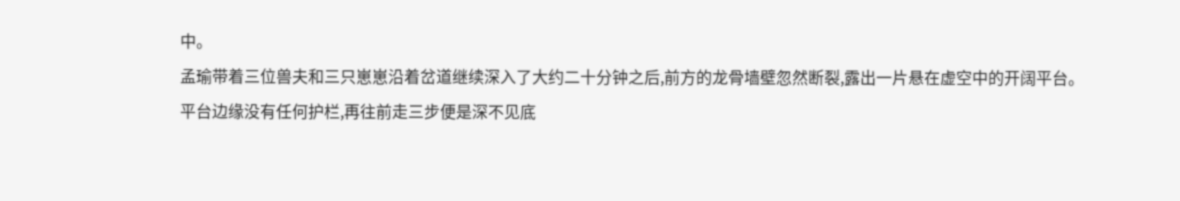中。
孟瑜带着三位兽夫和三只崽崽沿着岔道继续深入了大约二十分钟之后,前方的龙骨墙壁忽然断裂,露出一片悬在虚空中的开阔平台。
平台边缘没有任何护栏,再往前走三步便是深不见底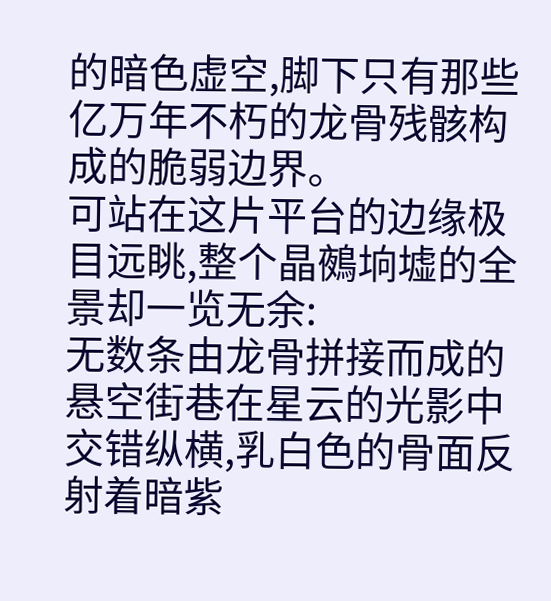的暗色虚空,脚下只有那些亿万年不朽的龙骨残骸构成的脆弱边界。
可站在这片平台的边缘极目远眺,整个晶鵺垧墟的全景却一览无余:
无数条由龙骨拼接而成的悬空街巷在星云的光影中交错纵横,乳白色的骨面反射着暗紫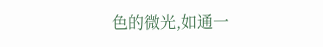色的微光,如通一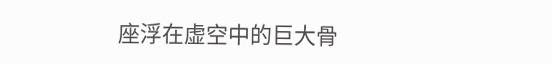座浮在虚空中的巨大骨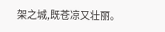架之城,既苍凉又壮丽。